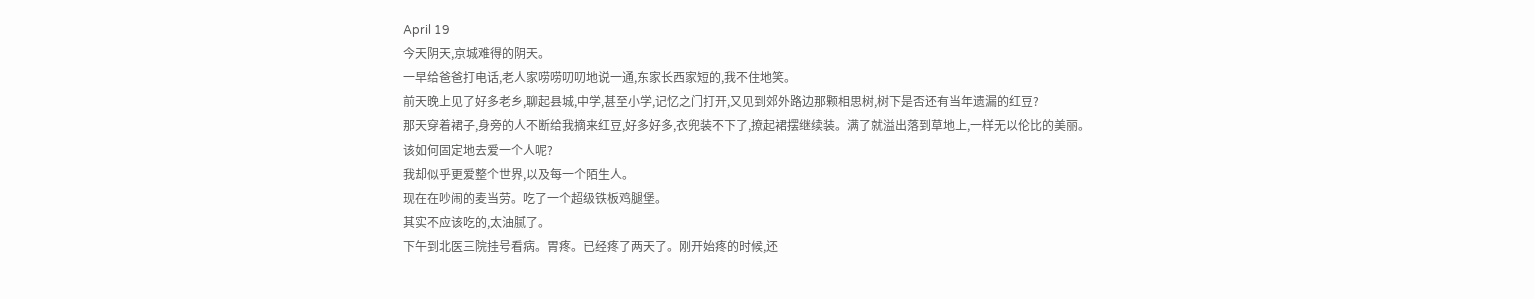April 19
今天阴天,京城难得的阴天。
一早给爸爸打电话,老人家唠唠叨叨地说一通,东家长西家短的,我不住地笑。
前天晚上见了好多老乡,聊起县城,中学,甚至小学,记忆之门打开,又见到郊外路边那颗相思树,树下是否还有当年遗漏的红豆?
那天穿着裙子,身旁的人不断给我摘来红豆,好多好多,衣兜装不下了,撩起裙摆继续装。满了就溢出落到草地上,一样无以伦比的美丽。
该如何固定地去爱一个人呢?
我却似乎更爱整个世界,以及每一个陌生人。
现在在吵闹的麦当劳。吃了一个超级铁板鸡腿堡。
其实不应该吃的,太油腻了。
下午到北医三院挂号看病。胃疼。已经疼了两天了。刚开始疼的时候,还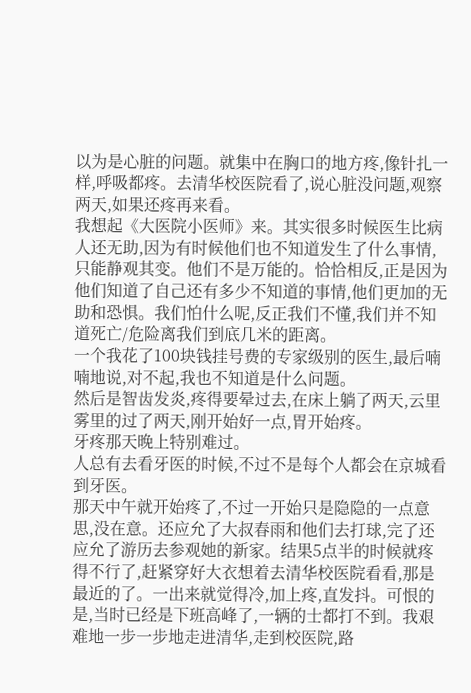以为是心脏的问题。就集中在胸口的地方疼,像针扎一样,呼吸都疼。去清华校医院看了,说心脏没问题,观察两天,如果还疼再来看。
我想起《大医院小医师》来。其实很多时候医生比病人还无助,因为有时候他们也不知道发生了什么事情,只能静观其变。他们不是万能的。恰恰相反,正是因为他们知道了自己还有多少不知道的事情,他们更加的无助和恐惧。我们怕什么呢,反正我们不懂,我们并不知道死亡/危险离我们到底几米的距离。
一个我花了100块钱挂号费的专家级别的医生,最后喃喃地说,对不起,我也不知道是什么问题。
然后是智齿发炎,疼得要晕过去,在床上躺了两天,云里雾里的过了两天,刚开始好一点,胃开始疼。
牙疼那天晚上特别难过。
人总有去看牙医的时候,不过不是每个人都会在京城看到牙医。
那天中午就开始疼了,不过一开始只是隐隐的一点意思,没在意。还应允了大叔春雨和他们去打球,完了还应允了游历去参观她的新家。结果5点半的时候就疼得不行了,赶紧穿好大衣想着去清华校医院看看,那是最近的了。一出来就觉得冷,加上疼,直发抖。可恨的是,当时已经是下班高峰了,一辆的士都打不到。我艰难地一步一步地走进清华,走到校医院,路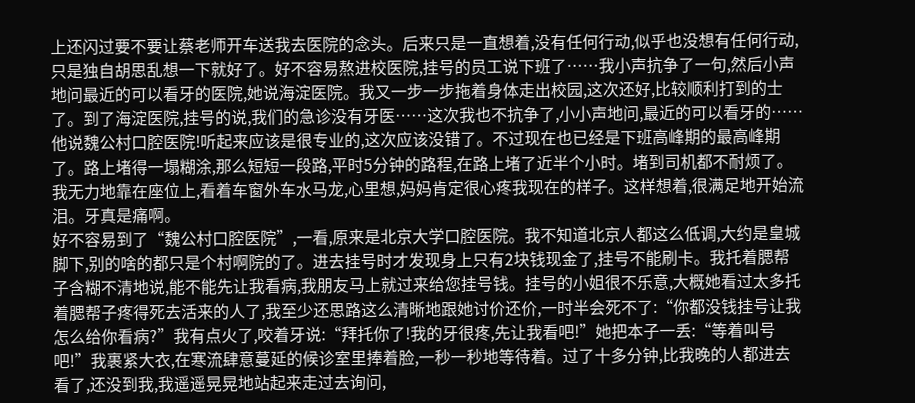上还闪过要不要让蔡老师开车送我去医院的念头。后来只是一直想着,没有任何行动,似乎也没想有任何行动,只是独自胡思乱想一下就好了。好不容易熬进校医院,挂号的员工说下班了……我小声抗争了一句,然后小声地问最近的可以看牙的医院,她说海淀医院。我又一步一步拖着身体走出校园,这次还好,比较顺利打到的士了。到了海淀医院,挂号的说,我们的急诊没有牙医……这次我也不抗争了,小小声地问,最近的可以看牙的……他说魏公村口腔医院!听起来应该是很专业的,这次应该没错了。不过现在也已经是下班高峰期的最高峰期了。路上堵得一塌糊涂,那么短短一段路,平时5分钟的路程,在路上堵了近半个小时。堵到司机都不耐烦了。我无力地靠在座位上,看着车窗外车水马龙,心里想,妈妈肯定很心疼我现在的样子。这样想着,很满足地开始流泪。牙真是痛啊。
好不容易到了“魏公村口腔医院”,一看,原来是北京大学口腔医院。我不知道北京人都这么低调,大约是皇城脚下,别的啥的都只是个村啊院的了。进去挂号时才发现身上只有2块钱现金了,挂号不能刷卡。我托着腮帮子含糊不清地说,能不能先让我看病,我朋友马上就过来给您挂号钱。挂号的小姐很不乐意,大概她看过太多托着腮帮子疼得死去活来的人了,我至少还思路这么清晰地跟她讨价还价,一时半会死不了:“你都没钱挂号让我怎么给你看病?”我有点火了,咬着牙说:“拜托你了!我的牙很疼,先让我看吧!”她把本子一丢:“等着叫号吧!”我裹紧大衣,在寒流肆意蔓延的候诊室里捧着脸,一秒一秒地等待着。过了十多分钟,比我晚的人都进去看了,还没到我,我遥遥晃晃地站起来走过去询问,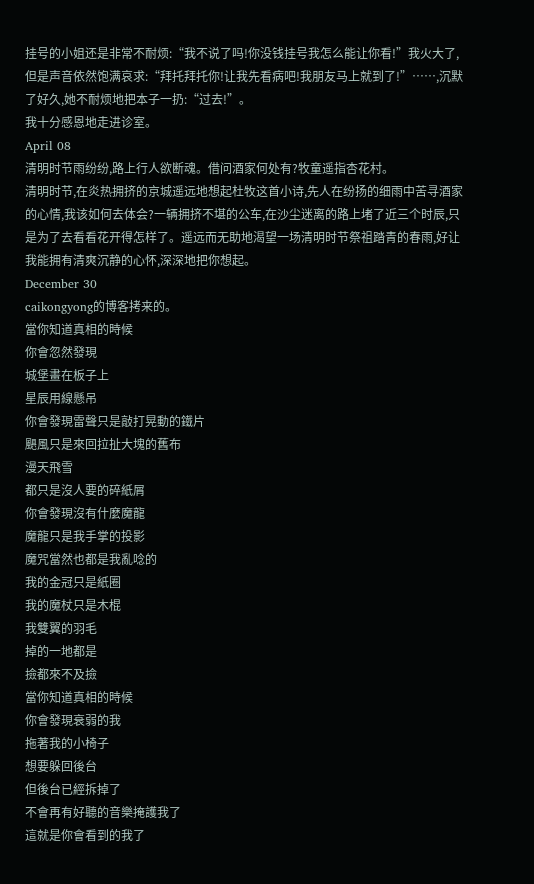挂号的小姐还是非常不耐烦:“我不说了吗!你没钱挂号我怎么能让你看!”我火大了,但是声音依然饱满哀求:“拜托拜托你!让我先看病吧!我朋友马上就到了!”……,沉默了好久,她不耐烦地把本子一扔:“过去!”。
我十分感恩地走进诊室。
April 08
清明时节雨纷纷,路上行人欲断魂。借问酒家何处有?牧童遥指杏花村。
清明时节,在炎热拥挤的京城遥远地想起杜牧这首小诗,先人在纷扬的细雨中苦寻酒家的心情,我该如何去体会?一辆拥挤不堪的公车,在沙尘迷离的路上堵了近三个时辰,只是为了去看看花开得怎样了。遥远而无助地渴望一场清明时节祭祖踏青的春雨,好让我能拥有清爽沉静的心怀,深深地把你想起。
December 30
caikongyong的博客拷来的。
當你知道真相的時候
你會忽然發現
城堡畫在板子上
星辰用線懸吊
你會發現雷聲只是敲打晃動的鐵片
颶風只是來回拉扯大塊的舊布
漫天飛雪
都只是沒人要的碎紙屑
你會發現沒有什麼魔龍
魔龍只是我手掌的投影
魔咒當然也都是我亂唸的
我的金冠只是紙圈
我的魔杖只是木棍
我雙翼的羽毛
掉的一地都是
撿都來不及撿
當你知道真相的時候
你會發現衰弱的我
拖著我的小椅子
想要躲回後台
但後台已經拆掉了
不會再有好聽的音樂掩護我了
這就是你會看到的我了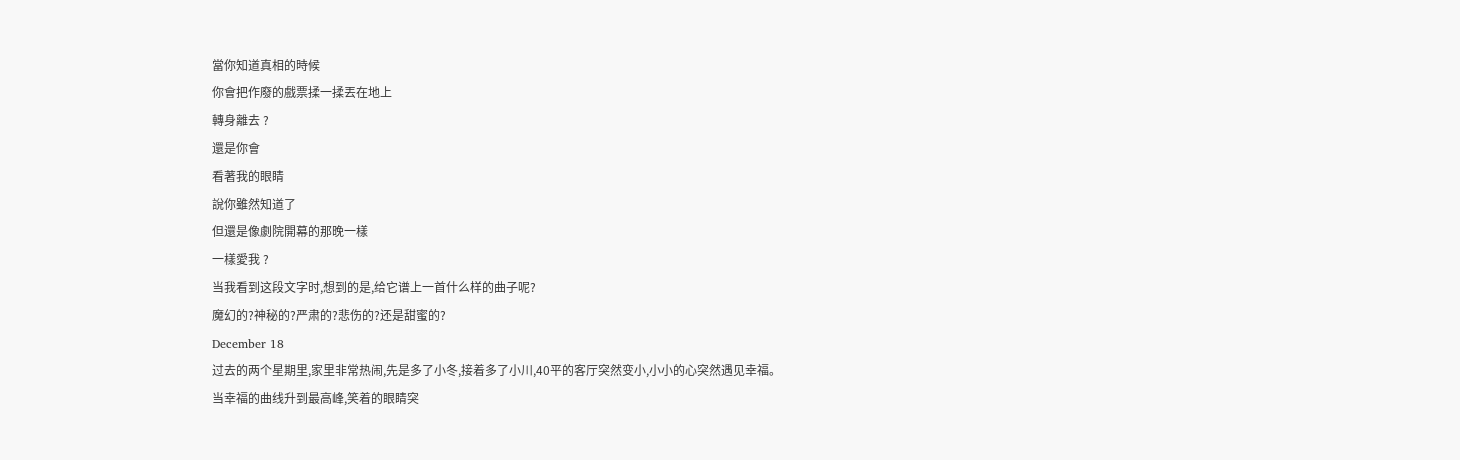當你知道真相的時候
你會把作廢的戲票揉一揉丟在地上
轉身離去 ?
還是你會
看著我的眼睛
說你雖然知道了
但還是像劇院開幕的那晚一樣
一樣愛我 ?
当我看到这段文字时,想到的是,给它谱上一首什么样的曲子呢?
魔幻的?神秘的?严肃的?悲伤的?还是甜蜜的?
December 18
过去的两个星期里,家里非常热闹,先是多了小冬,接着多了小川,40平的客厅突然变小,小小的心突然遇见幸福。
当幸福的曲线升到最高峰,笑着的眼睛突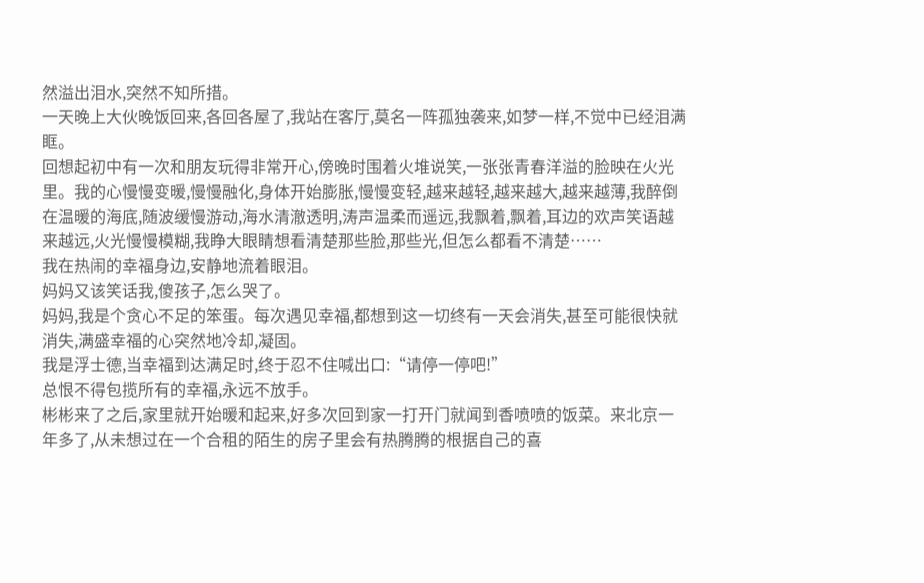然溢出泪水,突然不知所措。
一天晚上大伙晚饭回来,各回各屋了,我站在客厅,莫名一阵孤独袭来,如梦一样,不觉中已经泪满眶。
回想起初中有一次和朋友玩得非常开心,傍晚时围着火堆说笑,一张张青春洋溢的脸映在火光里。我的心慢慢变暖,慢慢融化,身体开始膨胀,慢慢变轻,越来越轻,越来越大,越来越薄,我醉倒在温暖的海底,随波缓慢游动,海水清澈透明,涛声温柔而遥远,我飘着,飘着,耳边的欢声笑语越来越远,火光慢慢模糊,我睁大眼睛想看清楚那些脸,那些光,但怎么都看不清楚……
我在热闹的幸福身边,安静地流着眼泪。
妈妈又该笑话我,傻孩子,怎么哭了。
妈妈,我是个贪心不足的笨蛋。每次遇见幸福,都想到这一切终有一天会消失,甚至可能很快就消失,满盛幸福的心突然地冷却,凝固。
我是浮士德,当幸福到达满足时,终于忍不住喊出口:“请停一停吧!”
总恨不得包揽所有的幸福,永远不放手。
彬彬来了之后,家里就开始暖和起来,好多次回到家一打开门就闻到香喷喷的饭菜。来北京一年多了,从未想过在一个合租的陌生的房子里会有热腾腾的根据自己的喜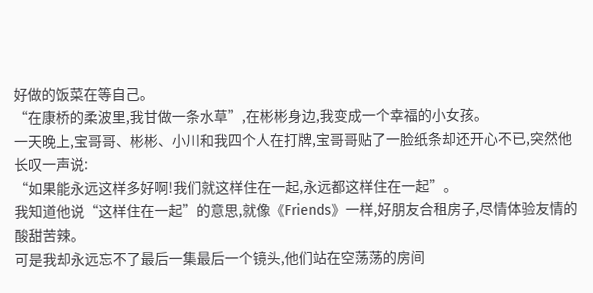好做的饭菜在等自己。
“在康桥的柔波里,我甘做一条水草”,在彬彬身边,我变成一个幸福的小女孩。
一天晚上,宝哥哥、彬彬、小川和我四个人在打牌,宝哥哥贴了一脸纸条却还开心不已,突然他长叹一声说:
“如果能永远这样多好啊!我们就这样住在一起,永远都这样住在一起”。
我知道他说“这样住在一起”的意思,就像《Friends》一样,好朋友合租房子,尽情体验友情的酸甜苦辣。
可是我却永远忘不了最后一集最后一个镜头,他们站在空荡荡的房间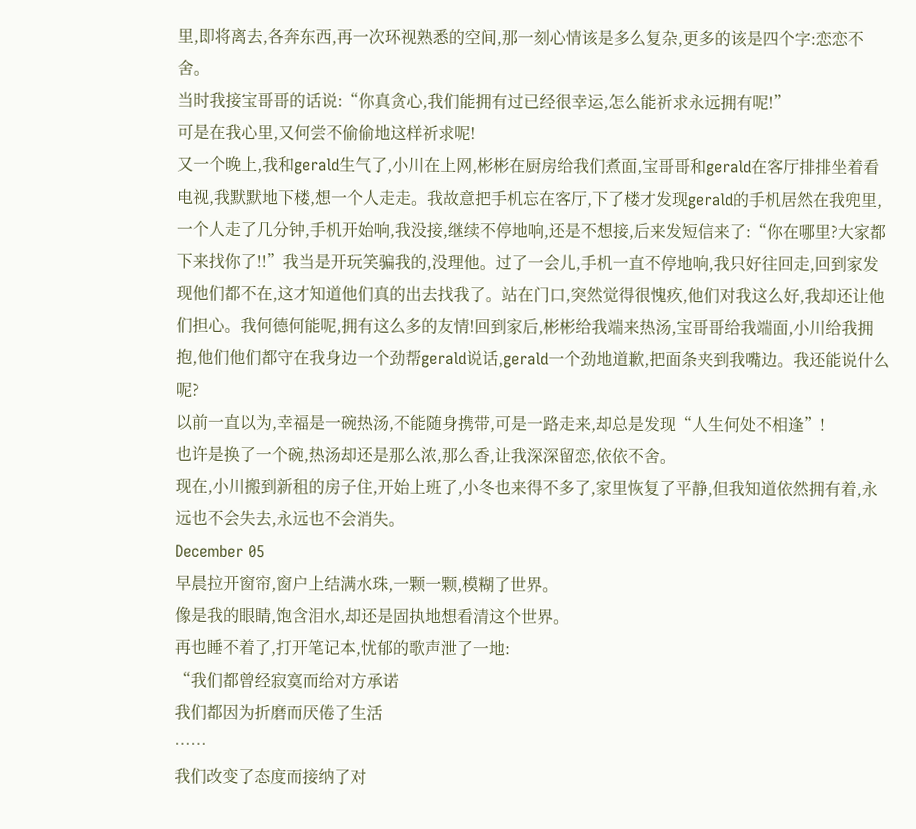里,即将离去,各奔东西,再一次环视熟悉的空间,那一刻心情该是多么复杂,更多的该是四个字:恋恋不舍。
当时我接宝哥哥的话说:“你真贪心,我们能拥有过已经很幸运,怎么能祈求永远拥有呢!”
可是在我心里,又何尝不偷偷地这样祈求呢!
又一个晚上,我和gerald生气了,小川在上网,彬彬在厨房给我们煮面,宝哥哥和gerald在客厅排排坐着看电视,我默默地下楼,想一个人走走。我故意把手机忘在客厅,下了楼才发现gerald的手机居然在我兜里,一个人走了几分钟,手机开始响,我没接,继续不停地响,还是不想接,后来发短信来了:“你在哪里?大家都下来找你了!!”我当是开玩笑骗我的,没理他。过了一会儿,手机一直不停地响,我只好往回走,回到家发现他们都不在,这才知道他们真的出去找我了。站在门口,突然觉得很愧疚,他们对我这么好,我却还让他们担心。我何德何能呢,拥有这么多的友情!回到家后,彬彬给我端来热汤,宝哥哥给我端面,小川给我拥抱,他们他们都守在我身边一个劲帮gerald说话,gerald一个劲地道歉,把面条夹到我嘴边。我还能说什么呢?
以前一直以为,幸福是一碗热汤,不能随身携带,可是一路走来,却总是发现“人生何处不相逢”!
也许是换了一个碗,热汤却还是那么浓,那么香,让我深深留恋,依依不舍。
现在,小川搬到新租的房子住,开始上班了,小冬也来得不多了,家里恢复了平静,但我知道依然拥有着,永远也不会失去,永远也不会消失。
December 05
早晨拉开窗帘,窗户上结满水珠,一颗一颗,模糊了世界。
像是我的眼睛,饱含泪水,却还是固执地想看清这个世界。
再也睡不着了,打开笔记本,忧郁的歌声泄了一地:
“我们都曾经寂寞而给对方承诺
我们都因为折磨而厌倦了生活
……
我们改变了态度而接纳了对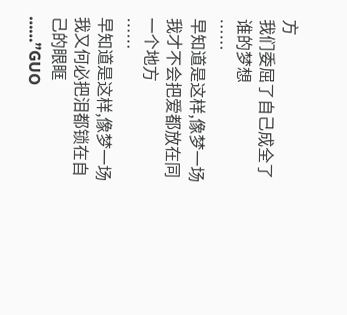方
我们委屈了自己成全了谁的梦想
……
早知道是这样,像梦一场
我才不会把爱都放在同一个地方
……
早知道是这样,像梦一场
我又何必把泪都锁在自己的眼眶
……”GUO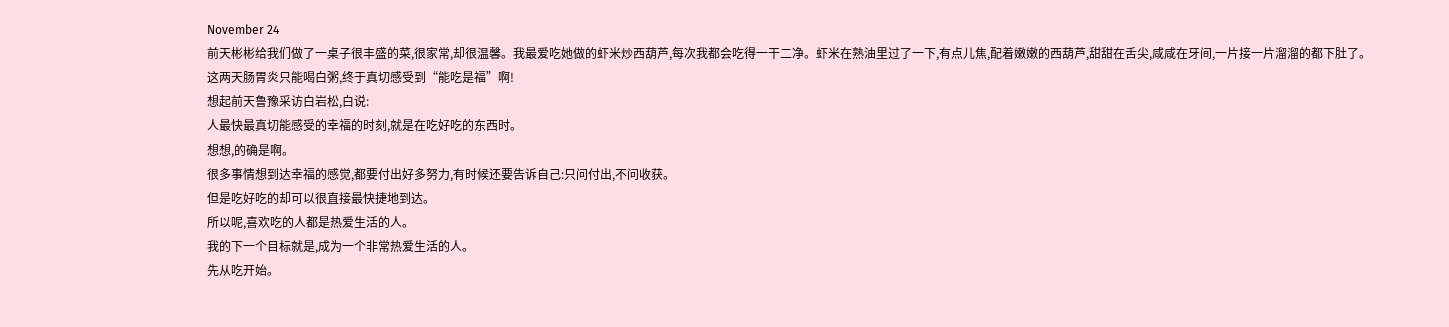November 24
前天彬彬给我们做了一桌子很丰盛的菜,很家常,却很温馨。我最爱吃她做的虾米炒西葫芦,每次我都会吃得一干二净。虾米在熟油里过了一下,有点儿焦,配着嫩嫩的西葫芦,甜甜在舌尖,咸咸在牙间,一片接一片溜溜的都下肚了。
这两天肠胃炎只能喝白粥,终于真切感受到“能吃是福”啊!
想起前天鲁豫采访白岩松,白说:
人最快最真切能感受的幸福的时刻,就是在吃好吃的东西时。
想想,的确是啊。
很多事情想到达幸福的感觉,都要付出好多努力,有时候还要告诉自己:只问付出,不问收获。
但是吃好吃的却可以很直接最快捷地到达。
所以呢,喜欢吃的人都是热爱生活的人。
我的下一个目标就是,成为一个非常热爱生活的人。
先从吃开始。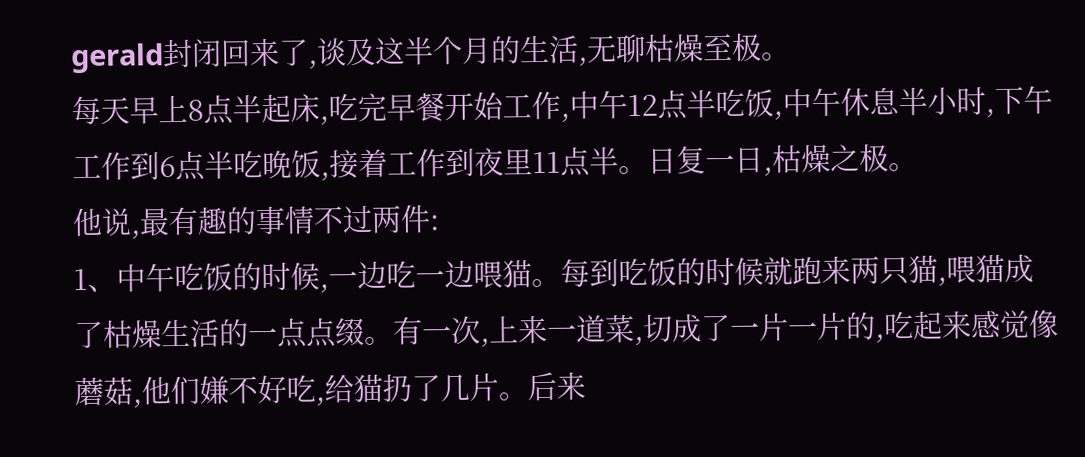gerald封闭回来了,谈及这半个月的生活,无聊枯燥至极。
每天早上8点半起床,吃完早餐开始工作,中午12点半吃饭,中午休息半小时,下午工作到6点半吃晚饭,接着工作到夜里11点半。日复一日,枯燥之极。
他说,最有趣的事情不过两件:
1、中午吃饭的时候,一边吃一边喂猫。每到吃饭的时候就跑来两只猫,喂猫成了枯燥生活的一点点缀。有一次,上来一道菜,切成了一片一片的,吃起来感觉像蘑菇,他们嫌不好吃,给猫扔了几片。后来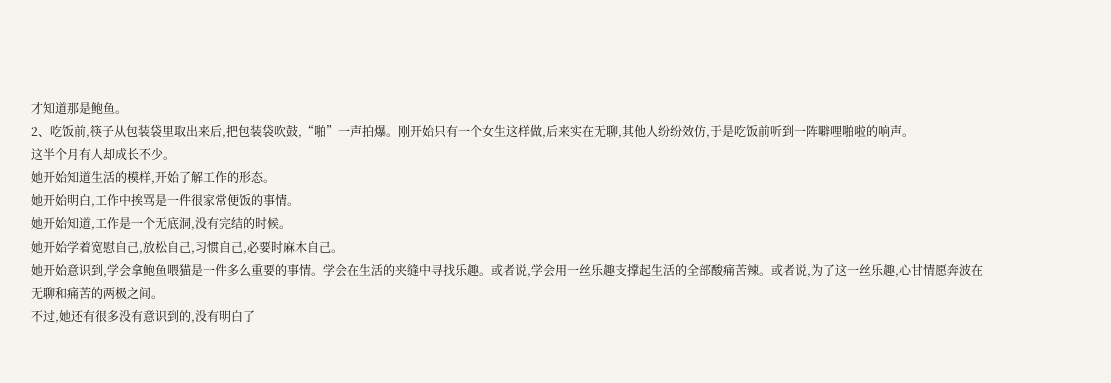才知道那是鲍鱼。
2、吃饭前,筷子从包装袋里取出来后,把包装袋吹鼓,“啪”一声拍爆。刚开始只有一个女生这样做,后来实在无聊,其他人纷纷效仿,于是吃饭前听到一阵噼哩啪啦的响声。
这半个月有人却成长不少。
她开始知道生活的模样,开始了解工作的形态。
她开始明白,工作中挨骂是一件很家常便饭的事情。
她开始知道,工作是一个无底洞,没有完结的时候。
她开始学着宽慰自己,放松自己,习惯自己,必要时麻木自己。
她开始意识到,学会拿鲍鱼喂猫是一件多么重要的事情。学会在生活的夹缝中寻找乐趣。或者说,学会用一丝乐趣支撑起生活的全部酸痛苦辣。或者说,为了这一丝乐趣,心甘情愿奔波在无聊和痛苦的两极之间。
不过,她还有很多没有意识到的,没有明白了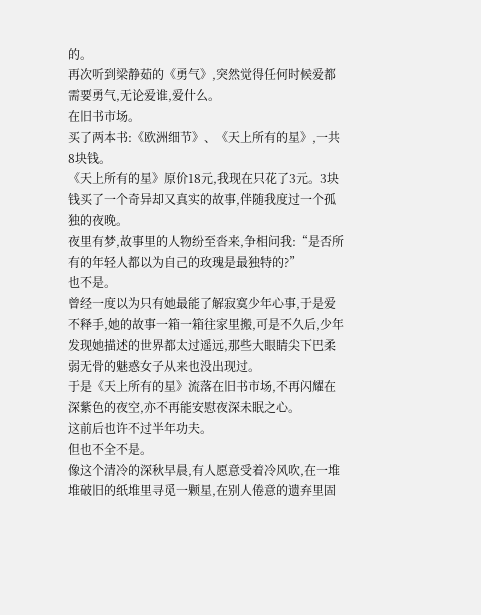的。
再次听到梁静茹的《勇气》,突然觉得任何时候爱都需要勇气,无论爱谁,爱什么。
在旧书市场。
买了两本书:《欧洲细节》、《天上所有的星》,一共8块钱。
《天上所有的星》原价18元,我现在只花了3元。3块钱买了一个奇异却又真实的故事,伴随我度过一个孤独的夜晚。
夜里有梦,故事里的人物纷至沓来,争相问我:“是否所有的年轻人都以为自己的玫瑰是最独特的?”
也不是。
曾经一度以为只有她最能了解寂寞少年心事,于是爱不释手,她的故事一箱一箱往家里搬,可是不久后,少年发现她描述的世界都太过遥远,那些大眼睛尖下巴柔弱无骨的魅惑女子从来也没出现过。
于是《天上所有的星》流落在旧书市场,不再闪耀在深紫色的夜空,亦不再能安慰夜深未眠之心。
这前后也许不过半年功夫。
但也不全不是。
像这个清冷的深秋早晨,有人愿意受着冷风吹,在一堆堆破旧的纸堆里寻觅一颗星,在别人倦意的遗弃里固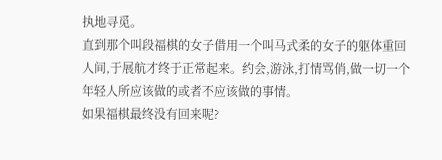执地寻觅。
直到那个叫段福棋的女子借用一个叫马式柔的女子的躯体重回人间,于展航才终于正常起来。约会,游泳,打情骂俏,做一切一个年轻人所应该做的或者不应该做的事情。
如果福棋最终没有回来呢?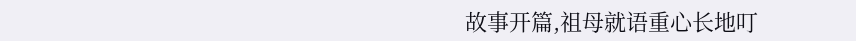故事开篇,祖母就语重心长地叮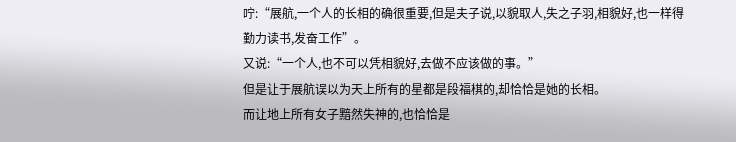咛:“展航,一个人的长相的确很重要,但是夫子说,以貌取人,失之子羽,相貌好,也一样得勤力读书,发奋工作”。
又说:“一个人,也不可以凭相貌好,去做不应该做的事。”
但是让于展航误以为天上所有的星都是段福棋的,却恰恰是她的长相。
而让地上所有女子黯然失神的,也恰恰是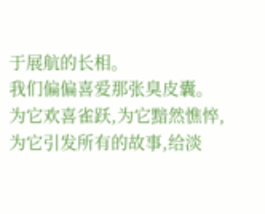于展航的长相。
我们偏偏喜爱那张臭皮囊。为它欢喜雀跃,为它黯然憔悴,为它引发所有的故事,给淡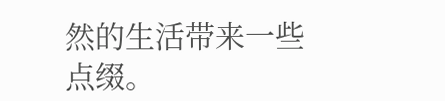然的生活带来一些点缀。